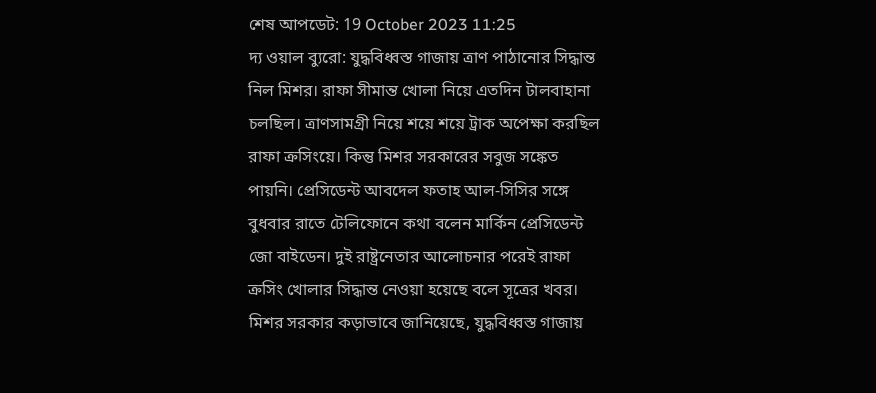শেষ আপডেট: 19 October 2023 11:25
দ্য ওয়াল ব্যুরো: যুদ্ধবিধ্বস্ত গাজায় ত্রাণ পাঠানোর সিদ্ধান্ত নিল মিশর। রাফা সীমান্ত খোলা নিয়ে এতদিন টালবাহানা চলছিল। ত্রাণসামগ্রী নিয়ে শয়ে শয়ে ট্রাক অপেক্ষা করছিল রাফা ক্রসিংয়ে। কিন্তু মিশর সরকারের সবুজ সঙ্কেত পায়নি। প্রেসিডেন্ট আবদেল ফতাহ আল-সিসির সঙ্গে বুধবার রাতে টেলিফোনে কথা বলেন মার্কিন প্রেসিডেন্ট জো বাইডেন। দুই রাষ্ট্রনেতার আলোচনার পরেই রাফা ক্রসিং খোলার সিদ্ধান্ত নেওয়া হয়েছে বলে সূত্রের খবর।
মিশর সরকার কড়াভাবে জানিয়েছে, যুদ্ধবিধ্বস্ত গাজায়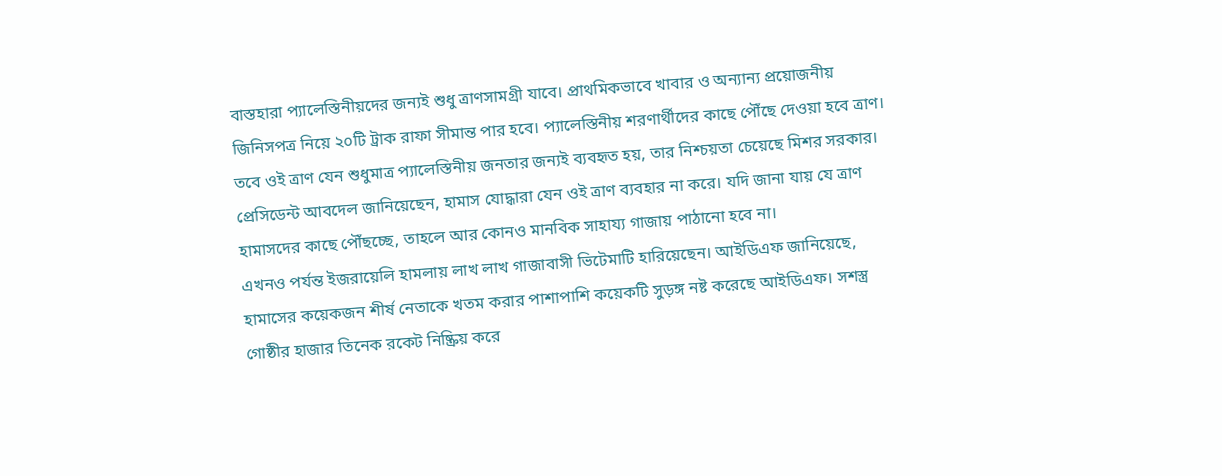বাস্তহারা প্যালেস্তিনীয়দের জন্যই শুধু ত্রাণসামগ্রী যাবে। প্রাথমিকভাবে খাবার ও অন্যান্য প্রয়োজনীয় জিনিসপত্র নিয়ে ২০টি ট্রাক রাফা সীমান্ত পার হবে। প্যালেস্তিনীয় শরণার্থীদের কাছে পৌঁছে দেওয়া হবে ত্রাণ। তবে ওই ত্রাণ যেন শুধুমাত্র প্যালেস্তিনীয় জনতার জন্যই ব্যবহৃত হয়, তার নিশ্চয়তা চেয়েছে মিশর সরকার।
প্রেসিডেন্ট আবদেল জানিয়েছেন, হামাস যোদ্ধারা যেন ওই ত্রাণ ব্যবহার না করে। যদি জানা যায় যে ত্রাণ হামাসদের কাছে পৌঁছচ্ছে, তাহলে আর কোনও মানবিক সাহায্য গাজায় পাঠানো হবে না।
এখনও পর্যন্ত ইজরায়েলি হামলায় লাখ লাখ গাজাবাসী ভিটেমাটি হারিয়েছেন। আইডিএফ জানিয়েছে, হামাসের কয়েকজন শীর্ষ নেতাকে খতম করার পাশাপাশি কয়েকটি সুড়ঙ্গ নষ্ট করেছে আইডিএফ। সশস্ত্র গোষ্ঠীর হাজার তিনেক রকেট নিষ্ক্রিয় করে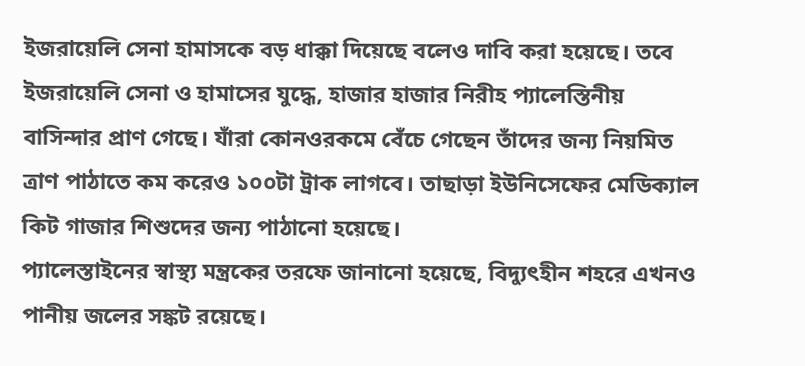ইজরায়েলি সেনা হামাসকে বড় ধাক্কা দিয়েছে বলেও দাবি করা হয়েছে। তবে ইজরায়েলি সেনা ও হামাসের যুদ্ধে, হাজার হাজার নিরীহ প্যালেস্তিনীয় বাসিন্দার প্রাণ গেছে। যাঁরা কোনওরকমে বেঁচে গেছেন তাঁদের জন্য নিয়মিত ত্রাণ পাঠাতে কম করেও ১০০টা ট্রাক লাগবে। তাছাড়া ইউনিসেফের মেডিক্যাল কিট গাজার শিশুদের জন্য পাঠানো হয়েছে।
প্যালেস্তাইনের স্বাস্থ্য মন্ত্রকের তরফে জানানো হয়েছে, বিদ্যুৎহীন শহরে এখনও পানীয় জলের সঙ্কট রয়েছে।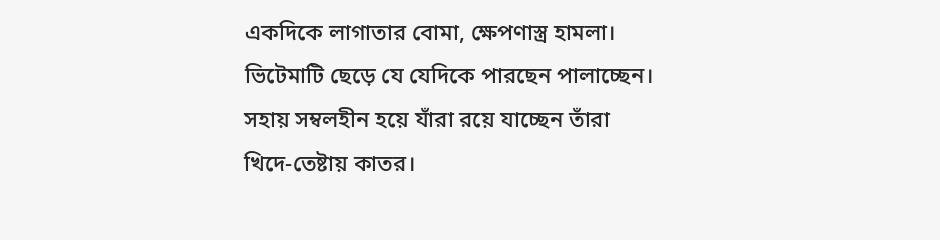একদিকে লাগাতার বোমা, ক্ষেপণাস্ত্র হামলা। ভিটেমাটি ছেড়ে যে যেদিকে পারছেন পালাচ্ছেন। সহায় সম্বলহীন হয়ে যাঁরা রয়ে যাচ্ছেন তাঁরা খিদে-তেষ্টায় কাতর।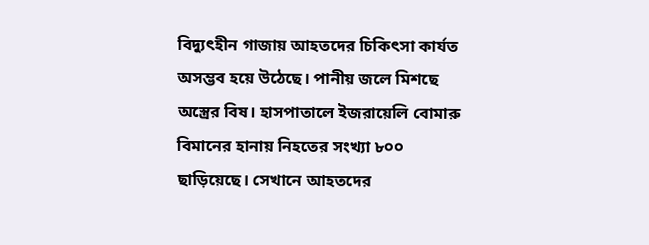বিদ্যুৎহীন গাজায় আহতদের চিকিৎসা কার্যত অসম্ভব হয়ে উঠেছে। পানীয় জলে মিশছে অস্ত্রের বিষ। হাসপাতালে ইজরায়েলি বোমারু বিমানের হানায় নিহতের সংখ্যা ৮০০ ছাড়িয়েছে। সেখানে আহতদের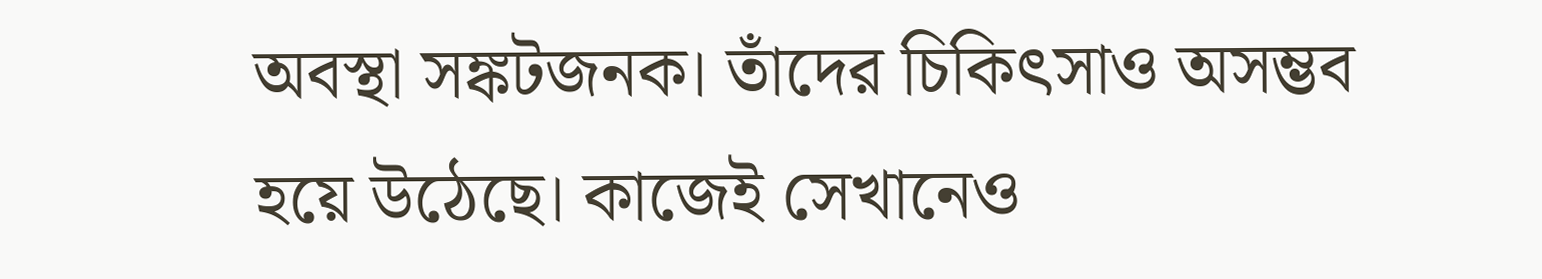অবস্থা সঙ্কটজনক। তাঁদের চিকিৎসাও অসম্ভব হয়ে উঠেছে। কাজেই সেখানেও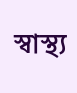স্বাস্থ্য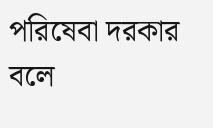পরিষেবা দরকার বলে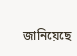জানিয়েছে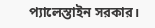প্যালেস্তাইন সরকার।